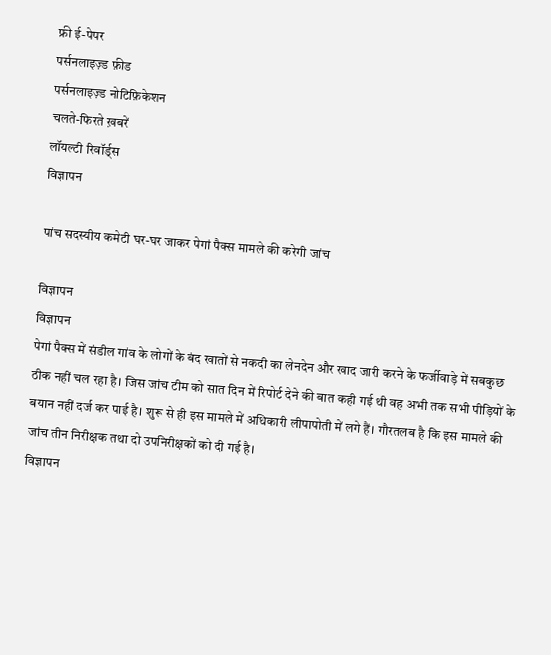फ्री ई-पेपर
पर्सनलाइज़्ड फ़ीड
पर्सनलाइज़्ड नोटिफ़िकेशन
चलते-फिरते ख़बरें
लॉयल्टी रिवॉर्ड्स
विज्ञापन

पांच सदस्यीय कमेटी घर-घर जाकर पेगां पैक्स मामले की करेगी जांच

विज्ञापन
विज्ञापन
पेगां पैक्स में संडील गांव के लोगों के बंद खातों से नकदी का लेनदेन और खाद जारी करने के फर्जीवाड़े में सबकुछ ठीक नहीं चल रहा है। जिस जांच टीम को सात दिन में रिपोर्ट देने की बात कही गई थी वह अभी तक सभी पीड़ियों के बयान नहीं दर्ज कर पाई है। शुरू से ही इस मामले में अधिकारी लीपापोती में लगे हैं। गौरतलब है कि इस मामले की जांच तीन निरीक्षक तथा दो उपनिरीक्षकों को दी गई है।
विज्ञापन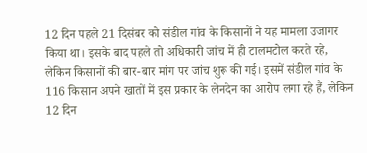12 दिन पहले 21 दिसंबर को संडील गांव के किसानों ने यह मामला उजागर किया था। इसके बाद पहले तो अधिकारी जांच में ही टालमटोल करते रहे, लेकिन किसानों की बार-बार मांग पर जांच शुरू की गई। इसमें संडील गांव के 116 किसान अपने खातों में इस प्रकार के लेनदेन का आरोप लगा रहे हैं, लेकिन 12 दिन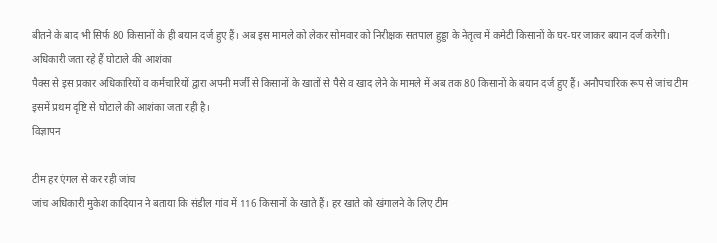बीतने के बाद भी सिर्फ 80 किसानों के ही बयान दर्ज हुए हैं। अब इस मामले को लेकर सोमवार को निरीक्षक सतपाल हुड्डा के नेतृत्व में कमेटी किसानों के घर-घर जाकर बयान दर्ज करेगी।
अधिकारी जता रहे हैं घोटाले की आशंका
पैक्स से इस प्रकार अधिकारियों व कर्मचारियों द्वारा अपनी मर्जी से किसानों के खातों से पैसे व खाद लेने के मामले में अब तक 80 किसानों के बयान दर्ज हुए हैं। अनौपचारिक रूप से जांच टीम इसमें प्रथम दृष्टि से घोटाले की आशंका जता रही है।
विज्ञापन

टीम हर एंगल से कर रही जांच
जांच अधिकारी मुकेश कादियान ने बताया कि संडील गांव में 116 किसानों के खाते हैं। हर खाते को खंगालने के लिए टीम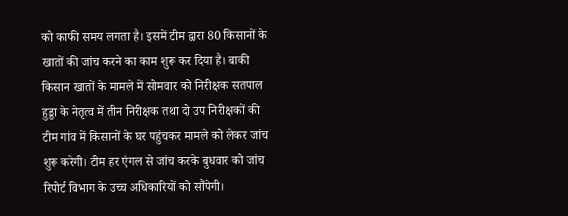को काफी समय लगता है। इसमें टीम द्वारा 80 किसानों के खातों की जांच करने का काम शुरू कर दिया है। बाकी किसान खातों के मामले में सोमवार को निरीक्षक सतपाल हुड्डा के नेतृत्व में तीन निरीक्षक तथा दो उप निरीक्षकों की टीम गांव में किसानों के घर पहुंचकर मामले को लेकर जांच शुरू करेगी। टीम हर एंगल से जांच करके बुधवार को जांच रिपोर्ट विभाग के उच्च अधिकारियों को सौंपेगी।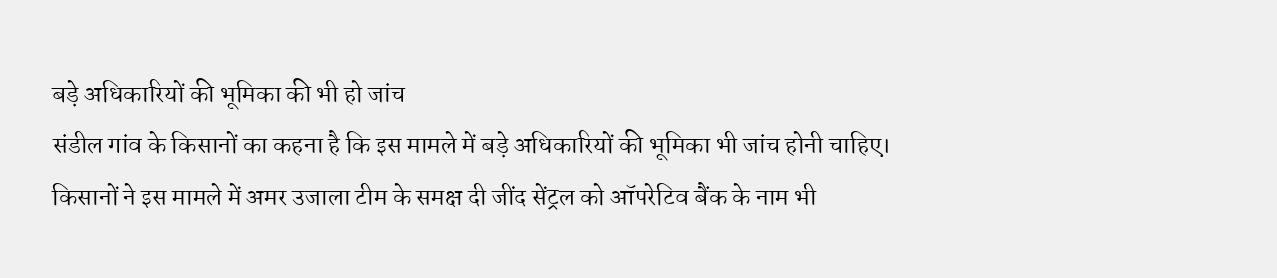बड़े अधिकारियों की भूमिका की भी हो जांच
संडील गांव के किसानों का कहना है कि इस मामले में बड़े अधिकारियों की भूमिका भी जांच होनी चाहिए। किसानों ने इस मामले में अमर उजाला टीम के समक्ष दी जींद सेंट्रल को ऑपरेटिव बैंक के नाम भी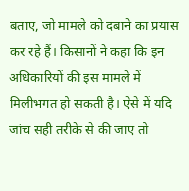बताए, जो मामले को दबाने का प्रयास कर रहे हैं। किसानों ने कहा कि इन अधिकारियों की इस मामले में मिलीभगत हो सकती है। ऐसे में यदि जांच सही तरीके से की जाए तो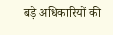बड़े अधिकारियों की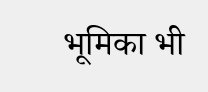भूमिका भी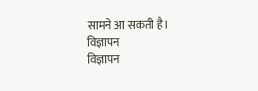सामने आ सकती है।
विज्ञापन
विज्ञापन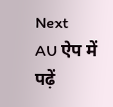Next
AU ऐप में पढ़ें